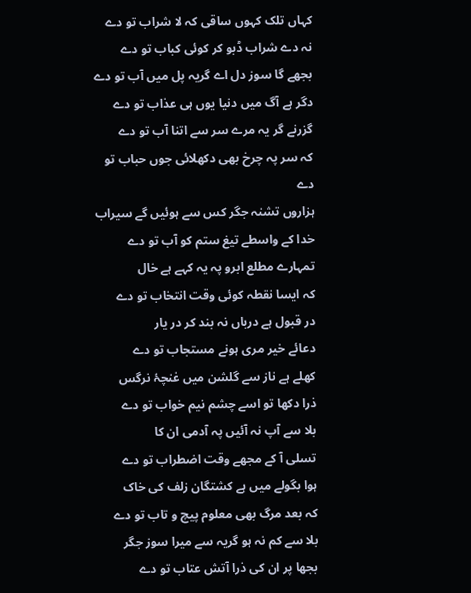کہاں تلک کہوں ساقی کہ لا شراب تو دے
نہ دے شراب ڈبو کر کوئی کباب تو دے
بجھے گا سوز دل اے گریہ پل میں آب تو دے
دگر ہے آگ میں دنیا یوں ہی عذاب تو دے
گزرنے گر یہ مرے سر سے اتنا آب تو دے
کہ سر پہ چرخ بھی دکھلائی جوں حباب تو دے
ہزاروں تشنہ جگر کس سے ہوئیں گے سیراب
خدا کے واسطے تیغ ستم کو آب تو دے
تمہارے مطلع ابرو پہ یہ کہے ہے خال
کہ ایسا نقطہ کوئی وقت انتخاب تو دے
در قبول ہے درباں نہ بند کر در یار
دعائے خیر مری ہونے مستجاب تو دے
کھلے ہے ناز سے گلشن میں غنچۂ نرگس
ذرا دکھا تو اسے چشم نیم خواب تو دے
بلا سے آپ نہ آئیں پہ آدمی ان کا
تسلی آ کے مجھے وقت اضطراب تو دے
ہوا بگولے میں ہے کشتگان زلف کی خاک
کہ بعد مرگ بھی معلوم پیچ و تاب تو دے
بلا سے کم نہ ہو گریہ سے میرا سوز جگر
بجھا پر ان کی ذرا آتش عتاب تو دے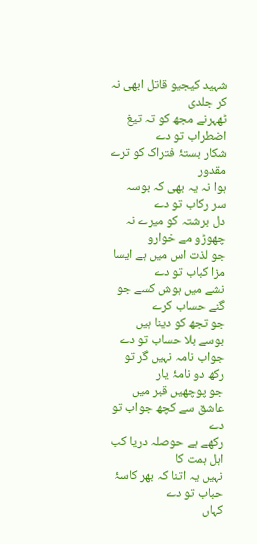شہید کیجیو قاتل ابھی نہ کر جلدی
ٹھہرنے مجھ کو تہ تیغ اضطراب تو دے
شکار بستۂ فتراک کو ترے مقدور
ہوا نہ یہ بھی کہ بوسہ سر رکاب تو دے
دل برشتہ کو میرے نہ چھوڑو مے خوارو
جو لذت اس میں ہے ایسا مزا کباب تو دے
نشے میں ہوش کسے جو گنے حساب کرے
جو تجھ کو دینا ہیں بوسے بلا حساب تو دے
جواب نامہ نہیں گر تو رکھ دو نامۂ یار
جو پوچھیں قبر میں عاشق سے کچھ جواب تو دے
رکھے ہے حوصلہ دریا کب اہل ہمت کا
نہیں یہ اتنا کہ بھر کاسۂ حباب تو دے
کہاں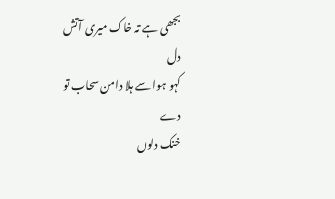بجھی ہے تہ خاک میری آتش دل
کہو ہوا سے ہلا دامن سحاب تو دے
خنک دلوں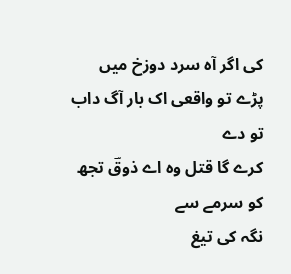کی اگر آہ سرد دوزخ میں
پڑے تو واقعی اک بار آگ داب تو دے
کرے گا قتل وہ اے ذوقؔ تجھ کو سرمے سے
نگہ کی تیغ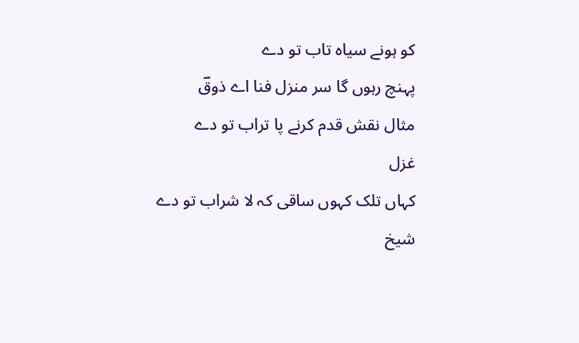کو ہونے سیاہ تاب تو دے
پہنچ رہوں گا سر منزل فنا اے ذوقؔ
مثال نقش قدم کرنے پا تراب تو دے
غزل
کہاں تلک کہوں ساقی کہ لا شراب تو دے
شیخ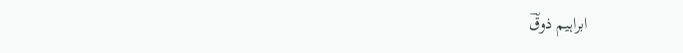ابراہیم ذوقؔ